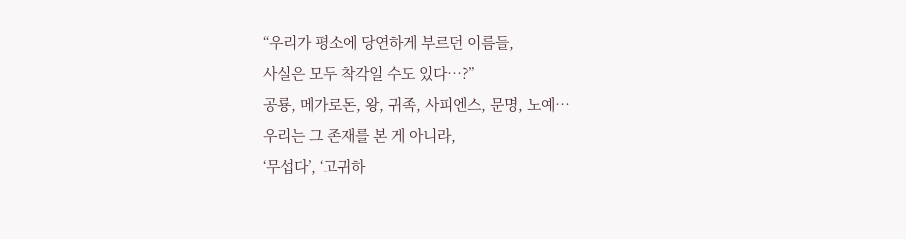“우리가 평소에 당연하게 부르던 이름들,
사실은 모두 착각일 수도 있다…?”
공룡, 메가로돈, 왕, 귀족, 사피엔스, 문명, 노예…
우리는 그 존재를 본 게 아니라,
‘무섭다’, ‘고귀하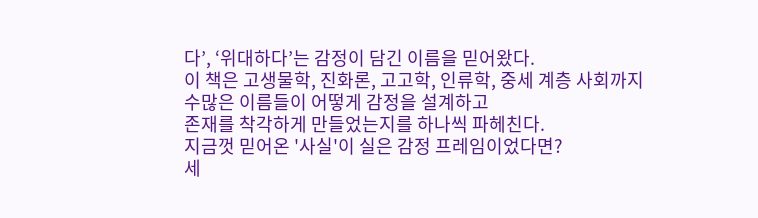다’, ‘위대하다’는 감정이 담긴 이름을 믿어왔다.
이 책은 고생물학, 진화론, 고고학, 인류학, 중세 계층 사회까지
수많은 이름들이 어떻게 감정을 설계하고
존재를 착각하게 만들었는지를 하나씩 파헤친다.
지금껏 믿어온 '사실'이 실은 감정 프레임이었다면?
세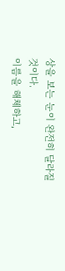상을 보는 눈이 완전히 달라질 것이다.
이름을 해체하고,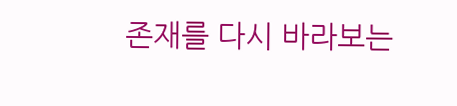존재를 다시 바라보는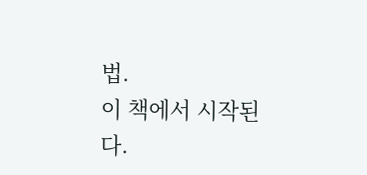법.
이 책에서 시작된다.